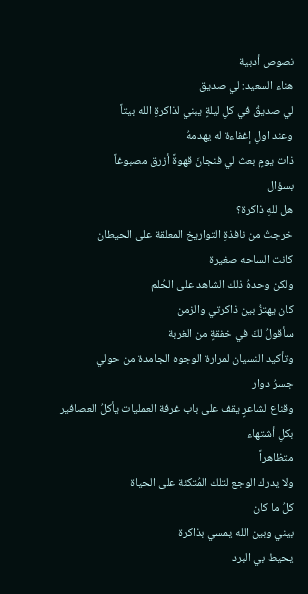نصوص أدبية
هناء السعيد: لي صديق
لي صديقُ في كلِ ليلةٍ يبني لذاكرةِ الله بيتاً
وعند اولِ إغفاءة له يهدمهُ
ذات يومٍ بعث لي فنجانَ قهوةً أزرق مصبوغاً
بسؤال
هل للهِ ذاكرة؟
خرجتُ من نافذةِ التواريخ المعلقة على الحيطان
كانت الساحه صغيرة
ولكن وحدهُ ذلك الشاهد على الحُلم
كان يهتزُ بين ذاكرتي والزمن
سأقولُ لكَ في خفقةٍ من الغربة
وتأكيد النسيان لمرارة الوجوه الجامدة من حولي
جسرُ دوار
وقناع لشاعرٍ يقف على باب غرفة العمليات يأكلُ العصافير بكلِ أشتهاء
متظاهراً
ولا يدرك الوجع لتلك المُتكئة على الحياة
كلُ ما كان
بيني وبين الله يمسي بذاكرة
يحيط بي البرد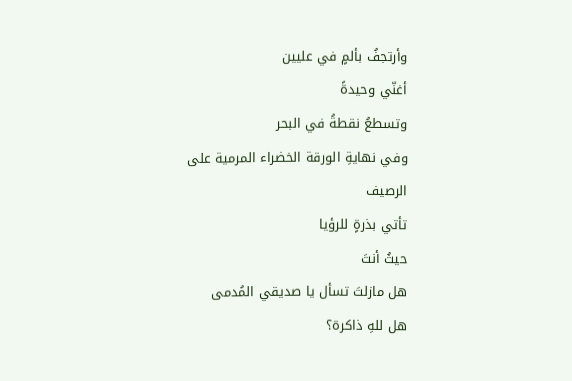وأرتجفُ بألمٍ في عليين
أغنّي وحيدةً
وتسطعُ نقطةُ في البحر
وفي نهايةِ الورقة الخضراء المرمية على الرصيف
تأتي بذرةٍ للرؤيا
حيثُ أنتَ
هل مازلتَ تسأل يا صديقي المُدمى
هل للهِ ذاكرة؟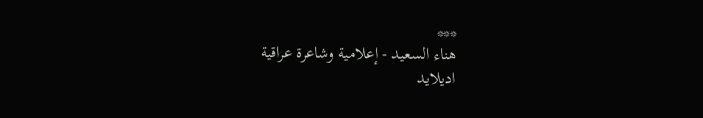***
هناء السعيد - إعلامية وشاعرة عراقية
اديلايد